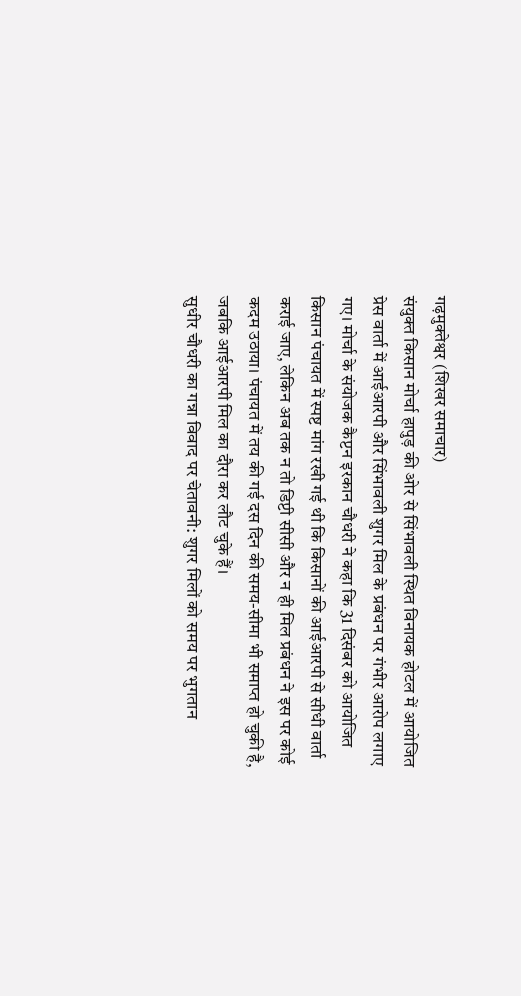गढ़मुक्तेश्वर (शिखर समाचार)
संयुक्त किसान मोर्चा हापुड़ की ओर से सिंभावली स्थित विनायक होटल में आयोजित प्रेस वार्ता में आईआरपी और सिंभावली शुगर मिल के प्रबंधन पर गंभीर आरोप लगाए गए। मोर्चा के संयोजक कैप्टन इरकान चौधरी ने कहा कि 31 दिसंबर को आयोजित किसान पंचायत में स्पष्ट मांग रखी गई थी कि किसानों की आईआरपी से सीधी वार्ता कराई जाए, लेकिन अब तक न तो डिप्टी सीसी और न ही मिल प्रबंधन ने इस पर कोई कदम उठाया। पंचायत में तय की गई दस दिन की समय-सीमा भी समाप्त हो चुकी है, जबकि आईआरपी मिल का दौरा कर लौट चुके हैं।
सुधीर चौधरी का गन्ना विवाद पर चेतावनी: शुगर मिलों को समय पर भुगतान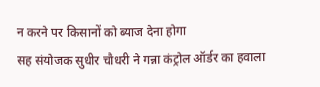न करने पर किसानों को ब्याज देना होगा
सह संयोजक सुधीर चौधरी ने गन्ना कंट्रोल ऑर्डर का हवाला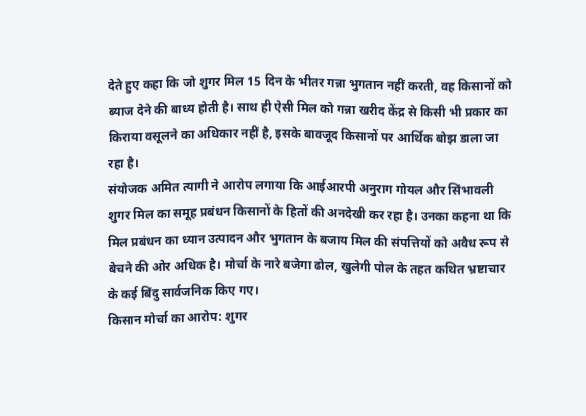देते हुए कहा कि जो शुगर मिल 15 दिन के भीतर गन्ना भुगतान नहीं करती, वह किसानों को ब्याज देने की बाध्य होती है। साथ ही ऐसी मिल को गन्ना खरीद केंद्र से किसी भी प्रकार का किराया वसूलने का अधिकार नहीं है, इसके बावजूद किसानों पर आर्थिक बोझ डाला जा रहा है।
संयोजक अमित त्यागी ने आरोप लगाया कि आईआरपी अनुराग गोयल और सिंभावली शुगर मिल का समूह प्रबंधन किसानों के हितों की अनदेखी कर रहा है। उनका कहना था कि मिल प्रबंधन का ध्यान उत्पादन और भुगतान के बजाय मिल की संपत्तियों को अवैध रूप से बेचने की ओर अधिक है। मोर्चा के नारे बजेगा ढोल, खुलेगी पोल के तहत कथित भ्रष्टाचार के कई बिंदु सार्वजनिक किए गए।
किसान मोर्चा का आरोप: शुगर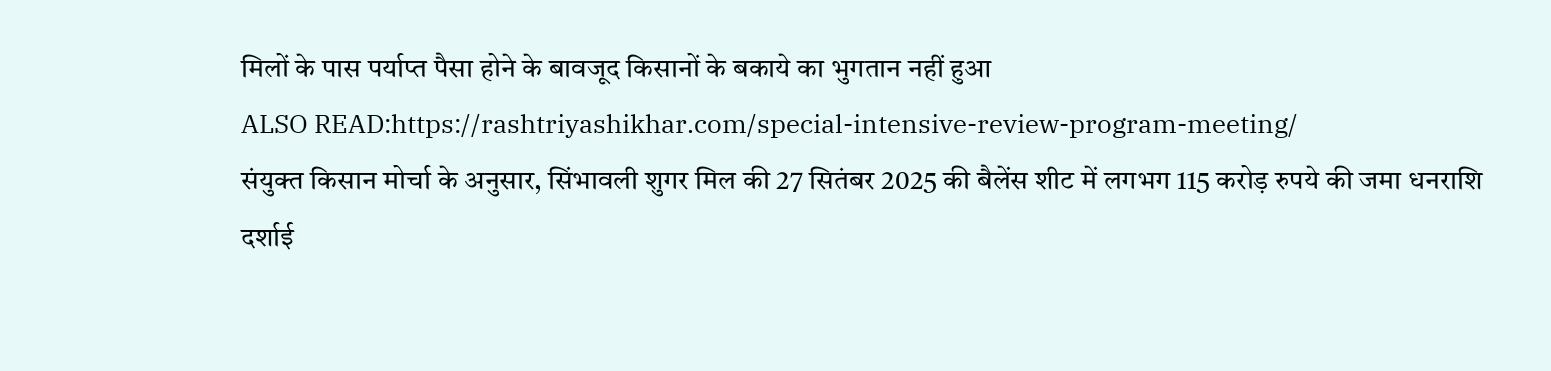मिलों के पास पर्याप्त पैसा होने के बावजूद किसानों के बकाये का भुगतान नहीं हुआ
ALSO READ:https://rashtriyashikhar.com/special-intensive-review-program-meeting/
संयुक्त किसान मोर्चा के अनुसार, सिंभावली शुगर मिल की 27 सितंबर 2025 की बैलेंस शीट में लगभग 115 करोड़ रुपये की जमा धनराशि दर्शाई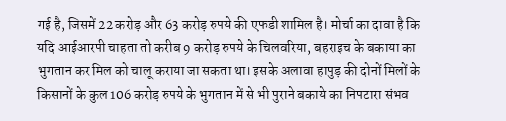गई है, जिसमें 22 करोड़ और 63 करोड़ रुपये की एफडी शामिल है। मोर्चा का दावा है कि यदि आईआरपी चाहता तो करीब 9 करोड़ रुपये के चिलवरिया, बहराइच के बकाया का भुगतान कर मिल को चालू कराया जा सकता था। इसके अलावा हापुड़ की दोनों मिलों के किसानों के कुल 106 करोड़ रुपये के भुगतान में से भी पुराने बकाये का निपटारा संभव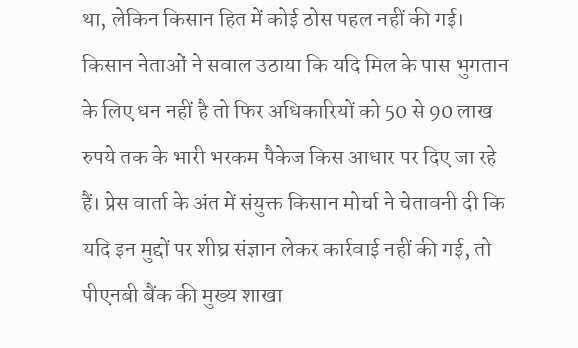था, लेकिन किसान हित में कोई ठोस पहल नहीं की गई।
किसान नेताओं ने सवाल उठाया कि यदि मिल के पास भुगतान के लिए धन नहीं है तो फिर अधिकारियों को 50 से 90 लाख रुपये तक के भारी भरकम पैकेज किस आधार पर दिए जा रहे हैं। प्रेस वार्ता के अंत में संयुक्त किसान मोर्चा ने चेतावनी दी कि यदि इन मुद्दों पर शीघ्र संज्ञान लेकर कार्रवाई नहीं की गई, तो पीएनबी बैंक की मुख्य शाखा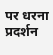पर धरना प्रदर्शन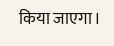किया जाएगा।